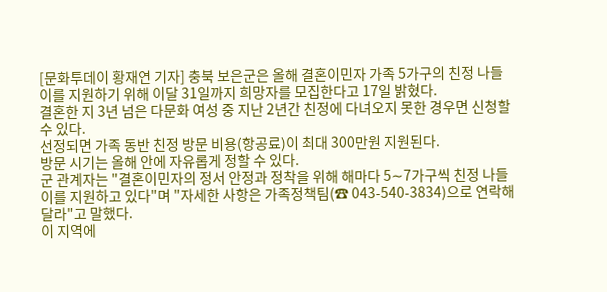[문화투데이 황재연 기자] 충북 보은군은 올해 결혼이민자 가족 5가구의 친정 나들이를 지원하기 위해 이달 31일까지 희망자를 모집한다고 17일 밝혔다.
결혼한 지 3년 넘은 다문화 여성 중 지난 2년간 친정에 다녀오지 못한 경우면 신청할 수 있다.
선정되면 가족 동반 친정 방문 비용(항공료)이 최대 300만원 지원된다.
방문 시기는 올해 안에 자유롭게 정할 수 있다.
군 관계자는 "결혼이민자의 정서 안정과 정착을 위해 해마다 5∼7가구씩 친정 나들이를 지원하고 있다"며 "자세한 사항은 가족정책팀(☎ 043-540-3834)으로 연락해 달라"고 말했다.
이 지역에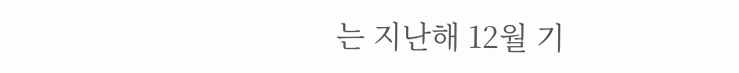는 지난해 12월 기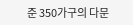준 350가구의 다문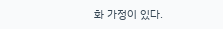화 가정이 있다.